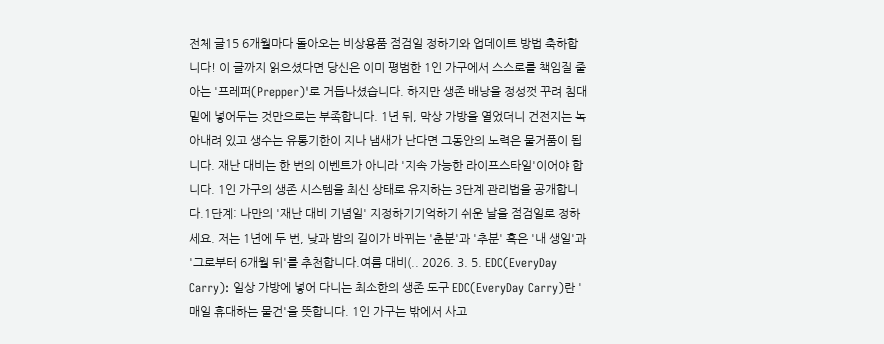전체 글15 6개월마다 돌아오는 비상용품 점검일 정하기와 업데이트 방법 축하합니다! 이 글까지 읽으셨다면 당신은 이미 평범한 1인 가구에서 스스로를 책임질 줄 아는 '프레퍼(Prepper)'로 거듭나셨습니다. 하지만 생존 배낭을 정성껏 꾸려 침대 밑에 넣어두는 것만으로는 부족합니다. 1년 뒤, 막상 가방을 열었더니 건전지는 녹아내려 있고 생수는 유통기한이 지나 냄새가 난다면 그동안의 노력은 물거품이 됩니다. 재난 대비는 한 번의 이벤트가 아니라 '지속 가능한 라이프스타일'이어야 합니다. 1인 가구의 생존 시스템을 최신 상태로 유지하는 3단계 관리법을 공개합니다.1단계: 나만의 '재난 대비 기념일' 지정하기기억하기 쉬운 날을 점검일로 정하세요. 저는 1년에 두 번, 낮과 밤의 길이가 바뀌는 '춘분'과 '추분' 혹은 '내 생일'과 '그로부터 6개월 뒤'를 추천합니다.여름 대비(.. 2026. 3. 5. EDC(EveryDay Carry): 일상 가방에 넣어 다니는 최소한의 생존 도구 EDC(EveryDay Carry)란 '매일 휴대하는 물건'을 뜻합니다. 1인 가구는 밖에서 사고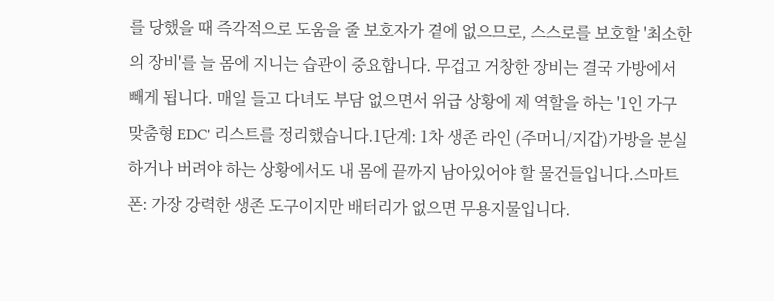를 당했을 때 즉각적으로 도움을 줄 보호자가 곁에 없으므로, 스스로를 보호할 '최소한의 장비'를 늘 몸에 지니는 습관이 중요합니다. 무겁고 거창한 장비는 결국 가방에서 빼게 됩니다. 매일 들고 다녀도 부담 없으면서 위급 상황에 제 역할을 하는 '1인 가구 맞춤형 EDC' 리스트를 정리했습니다.1단계: 1차 생존 라인 (주머니/지갑)가방을 분실하거나 버려야 하는 상황에서도 내 몸에 끝까지 남아있어야 할 물건들입니다.스마트폰: 가장 강력한 생존 도구이지만 배터리가 없으면 무용지물입니다.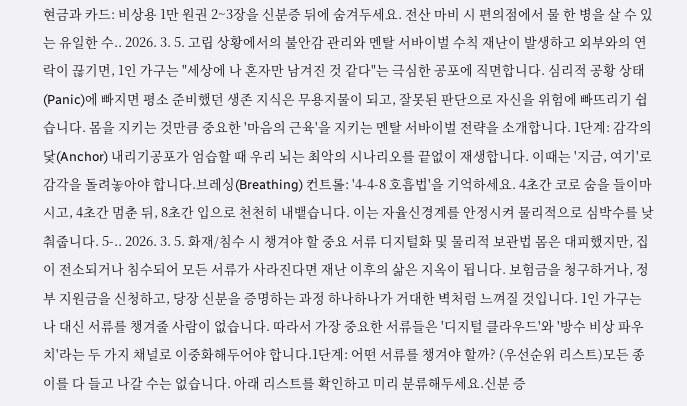현금과 카드: 비상용 1만 원권 2~3장을 신분증 뒤에 숨겨두세요. 전산 마비 시 편의점에서 물 한 병을 살 수 있는 유일한 수.. 2026. 3. 5. 고립 상황에서의 불안감 관리와 멘탈 서바이벌 수칙 재난이 발생하고 외부와의 연락이 끊기면, 1인 가구는 "세상에 나 혼자만 남겨진 것 같다"는 극심한 공포에 직면합니다. 심리적 공황 상태(Panic)에 빠지면 평소 준비했던 생존 지식은 무용지물이 되고, 잘못된 판단으로 자신을 위험에 빠뜨리기 쉽습니다. 몸을 지키는 것만큼 중요한 '마음의 근육'을 지키는 멘탈 서바이벌 전략을 소개합니다. 1단계: 감각의 닻(Anchor) 내리기공포가 엄습할 때 우리 뇌는 최악의 시나리오를 끝없이 재생합니다. 이때는 '지금, 여기'로 감각을 돌려놓아야 합니다.브레싱(Breathing) 컨트롤: '4-4-8 호흡법'을 기억하세요. 4초간 코로 숨을 들이마시고, 4초간 멈춘 뒤, 8초간 입으로 천천히 내뱉습니다. 이는 자율신경계를 안정시켜 물리적으로 심박수를 낮춰줍니다. 5-.. 2026. 3. 5. 화재/침수 시 챙겨야 할 중요 서류 디지털화 및 물리적 보관법 몸은 대피했지만, 집이 전소되거나 침수되어 모든 서류가 사라진다면 재난 이후의 삶은 지옥이 됩니다. 보험금을 청구하거나, 정부 지원금을 신청하고, 당장 신분을 증명하는 과정 하나하나가 거대한 벽처럼 느껴질 것입니다. 1인 가구는 나 대신 서류를 챙겨줄 사람이 없습니다. 따라서 가장 중요한 서류들은 '디지털 클라우드'와 '방수 비상 파우치'라는 두 가지 채널로 이중화해두어야 합니다.1단계: 어떤 서류를 챙겨야 할까? (우선순위 리스트)모든 종이를 다 들고 나갈 수는 없습니다. 아래 리스트를 확인하고 미리 분류해두세요.신분 증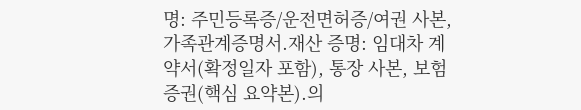명: 주민등록증/운전면허증/여권 사본, 가족관계증명서.재산 증명: 임대차 계약서(확정일자 포함), 통장 사본, 보험 증권(핵심 요약본).의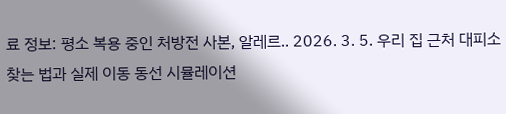료 정보: 평소 복용 중인 처방전 사본, 알레르.. 2026. 3. 5. 우리 집 근처 대피소 찾는 법과 실제 이동 동선 시뮬레이션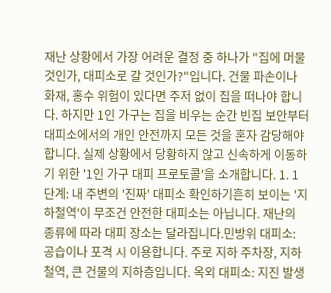재난 상황에서 가장 어려운 결정 중 하나가 "집에 머물 것인가, 대피소로 갈 것인가?"입니다. 건물 파손이나 화재, 홍수 위험이 있다면 주저 없이 집을 떠나야 합니다. 하지만 1인 가구는 집을 비우는 순간 빈집 보안부터 대피소에서의 개인 안전까지 모든 것을 혼자 감당해야 합니다. 실제 상황에서 당황하지 않고 신속하게 이동하기 위한 '1인 가구 대피 프로토콜'을 소개합니다. 1. 1단계: 내 주변의 '진짜' 대피소 확인하기흔히 보이는 '지하철역'이 무조건 안전한 대피소는 아닙니다. 재난의 종류에 따라 대피 장소는 달라집니다.민방위 대피소: 공습이나 포격 시 이용합니다. 주로 지하 주차장, 지하철역, 큰 건물의 지하층입니다. 옥외 대피소: 지진 발생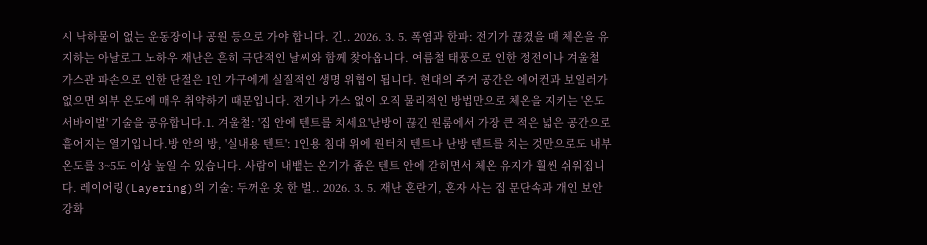시 낙하물이 없는 운동장이나 공원 등으로 가야 합니다. 긴.. 2026. 3. 5. 폭염과 한파: 전기가 끊겼을 때 체온을 유지하는 아날로그 노하우 재난은 흔히 극단적인 날씨와 함께 찾아옵니다. 여름철 태풍으로 인한 정전이나 겨울철 가스관 파손으로 인한 단절은 1인 가구에게 실질적인 생명 위협이 됩니다. 현대의 주거 공간은 에어컨과 보일러가 없으면 외부 온도에 매우 취약하기 때문입니다. 전기나 가스 없이 오직 물리적인 방법만으로 체온을 지키는 '온도 서바이벌' 기술을 공유합니다.1. 겨울철: '집 안에 텐트를 치세요'난방이 끊긴 원룸에서 가장 큰 적은 넓은 공간으로 흩어지는 열기입니다.방 안의 방, '실내용 텐트': 1인용 침대 위에 원터치 텐트나 난방 텐트를 치는 것만으로도 내부 온도를 3~5도 이상 높일 수 있습니다. 사람이 내뱉는 온기가 좁은 텐트 안에 갇히면서 체온 유지가 훨씬 쉬워집니다. 레이어링(Layering)의 기술: 두꺼운 옷 한 벌.. 2026. 3. 5. 재난 혼란기, 혼자 사는 집 문단속과 개인 보안 강화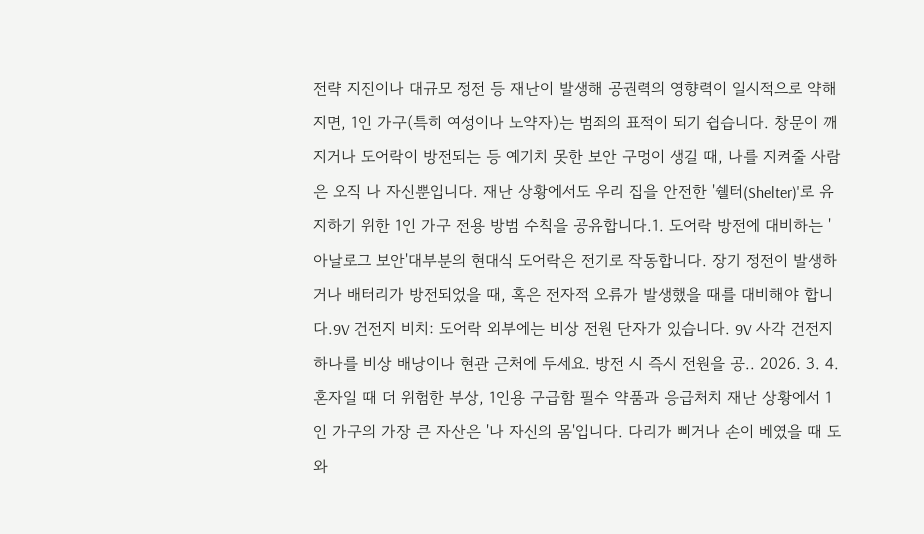전략 지진이나 대규모 정전 등 재난이 발생해 공권력의 영향력이 일시적으로 약해지면, 1인 가구(특히 여성이나 노약자)는 범죄의 표적이 되기 쉽습니다. 창문이 깨지거나 도어락이 방전되는 등 예기치 못한 보안 구멍이 생길 때, 나를 지켜줄 사람은 오직 나 자신뿐입니다. 재난 상황에서도 우리 집을 안전한 '쉘터(Shelter)'로 유지하기 위한 1인 가구 전용 방범 수칙을 공유합니다.1. 도어락 방전에 대비하는 '아날로그 보안'대부분의 현대식 도어락은 전기로 작동합니다. 장기 정전이 발생하거나 배터리가 방전되었을 때, 혹은 전자적 오류가 발생했을 때를 대비해야 합니다.9V 건전지 비치: 도어락 외부에는 비상 전원 단자가 있습니다. 9V 사각 건전지 하나를 비상 배낭이나 현관 근처에 두세요. 방전 시 즉시 전원을 공.. 2026. 3. 4. 혼자일 때 더 위험한 부상, 1인용 구급함 필수 약품과 응급처치 재난 상황에서 1인 가구의 가장 큰 자산은 '나 자신의 몸'입니다. 다리가 삐거나 손이 베였을 때 도와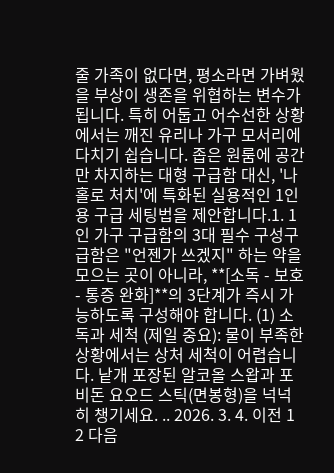줄 가족이 없다면, 평소라면 가벼웠을 부상이 생존을 위협하는 변수가 됩니다. 특히 어둡고 어수선한 상황에서는 깨진 유리나 가구 모서리에 다치기 쉽습니다. 좁은 원룸에 공간만 차지하는 대형 구급함 대신, '나홀로 처치'에 특화된 실용적인 1인용 구급 세팅법을 제안합니다.1. 1인 가구 구급함의 3대 필수 구성구급함은 "언젠가 쓰겠지" 하는 약을 모으는 곳이 아니라, **[소독 - 보호 - 통증 완화]**의 3단계가 즉시 가능하도록 구성해야 합니다. (1) 소독과 세척 (제일 중요): 물이 부족한 상황에서는 상처 세척이 어렵습니다. 낱개 포장된 알코올 스왑과 포비돈 요오드 스틱(면봉형)을 넉넉히 챙기세요. .. 2026. 3. 4. 이전 1 2 다음